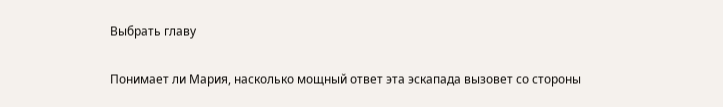Выбрать главу

Понимает ли Мария, насколько мощный ответ эта эскапада вызовет со стороны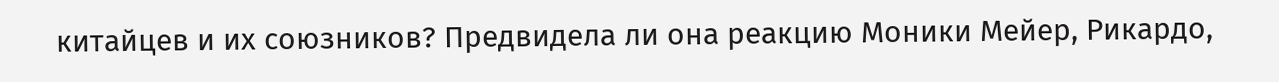китайцев и их союзников? Предвидела ли она реакцию Моники Мейер, Рикардо,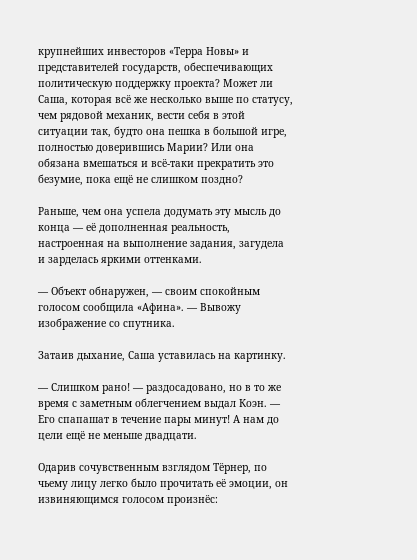крупнейших инвесторов «Терра Новы» и представителей государств, обеспечивающих политическую поддержку проекта? Может ли Саша, которая всё же несколько выше по статусу, чем рядовой механик, вести себя в этой ситуации так, будто она пешка в большой игре, полностью доверившись Марии? Или она обязана вмешаться и всё-таки прекратить это безумие, пока ещё не слишком поздно?

Раньше, чем она успела додумать эту мысль до конца — её дополненная реальность, настроенная на выполнение задания, загудела и зарделась яркими оттенками.

— Объект обнаружен, — своим спокойным голосом сообщила «Афина». — Вывожу изображение со спутника.

Затаив дыхание, Саша уставилась на картинку.

— Слишком рано! — раздосадовано, но в то же время с заметным облегчением выдал Коэн. — Его спапашат в течение пары минут! А нам до цели ещё не меньше двадцати.

Одарив сочувственным взглядом Тёрнер, по чьему лицу легко было прочитать её эмоции, он извиняющимся голосом произнёс: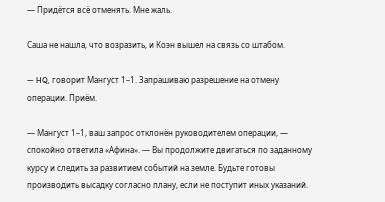— Придётся всё отменять. Мне жаль.

Саша не нашла, что возразить, и Коэн вышел на связь со штабом.

— HQ, говорит Мангуст 1–1. Запрашиваю разрешение на отмену операции. Приём.

— Мангуст 1–1, ваш запрос отклонён руководителем операции, — спокойно ответила «Афина». — Вы продолжите двигаться по заданному курсу и следить за развитием событий на земле. Будьте готовы производить высадку согласно плану, если не поступит иных указаний.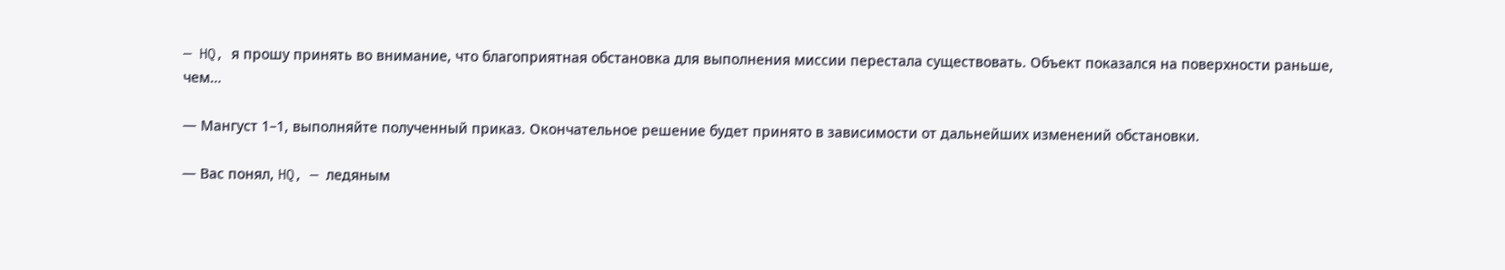— HQ, я прошу принять во внимание, что благоприятная обстановка для выполнения миссии перестала существовать. Объект показался на поверхности раньше, чем…

— Мангуст 1–1, выполняйте полученный приказ. Окончательное решение будет принято в зависимости от дальнейших изменений обстановки.

— Вас понял, HQ, — ледяным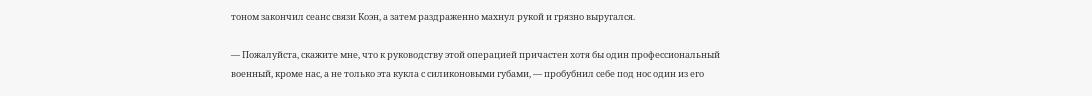тоном закончил сеанс связи Коэн, а затем раздраженно махнул рукой и грязно выругался.

— Пожалуйста, скажите мне, что к руководству этой операцией причастен хотя бы один профессиональный военный, кроме нас, а не только эта кукла с силиконовыми губами, — пробубнил себе под нос один из его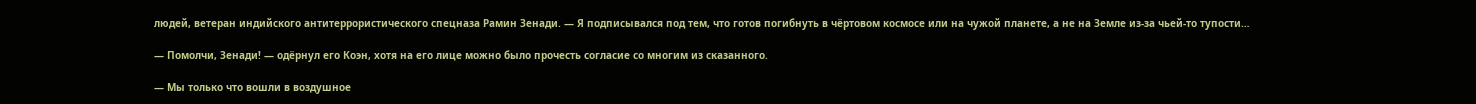людей, ветеран индийского антитеррористического спецназа Рамин Зенади. — Я подписывался под тем, что готов погибнуть в чёртовом космосе или на чужой планете, а не на Земле из-за чьей-то тупости…

— Помолчи, Зенади! — одёрнул его Коэн, хотя на его лице можно было прочесть согласие со многим из сказанного.

— Мы только что вошли в воздушное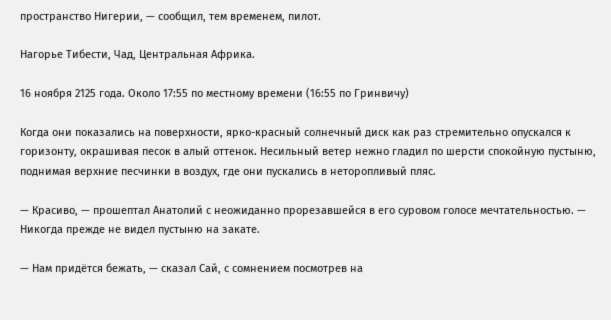пространство Нигерии, — сообщил, тем временем, пилот.

Нагорье Тибести, Чад, Центральная Африка.

16 ноября 2125 года. Около 17:55 по местному времени (16:55 по Гринвичу)

Когда они показались на поверхности, ярко-красный солнечный диск как раз стремительно опускался к горизонту, окрашивая песок в алый оттенок. Несильный ветер нежно гладил по шерсти спокойную пустыню, поднимая верхние песчинки в воздух, где они пускались в неторопливый пляс.

— Красиво, — прошептал Анатолий с неожиданно прорезавшейся в его суровом голосе мечтательностью. — Никогда прежде не видел пустыню на закате.

— Нам придётся бежать, — сказал Сай, с сомнением посмотрев на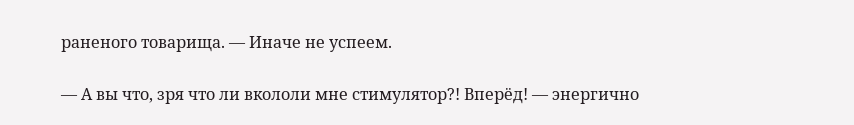раненого товарища. — Иначе не успеем.

— А вы что, зря что ли вкололи мне стимулятор?! Вперёд! — энергично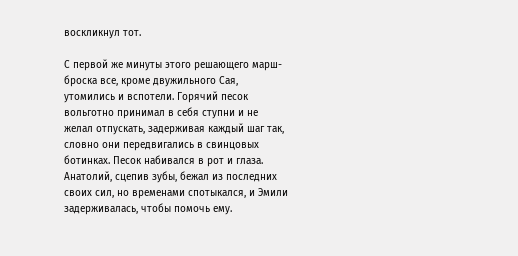воскликнул тот.

С первой же минуты этого решающего марш-броска все, кроме двужильного Сая, утомились и вспотели. Горячий песок вольготно принимал в себя ступни и не желал отпускать, задерживая каждый шаг так, словно они передвигались в свинцовых ботинках. Песок набивался в рот и глаза. Анатолий, сцепив зубы, бежал из последних своих сил, но временами спотыкался, и Эмили задерживалась, чтобы помочь ему.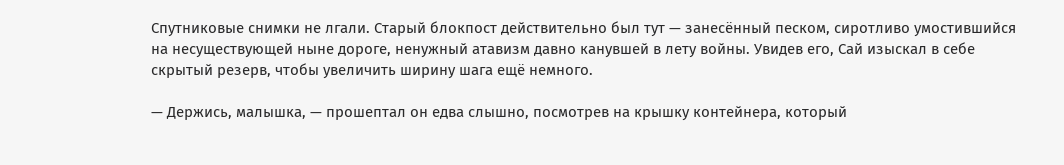Спутниковые снимки не лгали. Старый блокпост действительно был тут — занесённый песком, сиротливо умостившийся на несуществующей ныне дороге, ненужный атавизм давно канувшей в лету войны. Увидев его, Сай изыскал в себе скрытый резерв, чтобы увеличить ширину шага ещё немного.

— Держись, малышка, — прошептал он едва слышно, посмотрев на крышку контейнера, который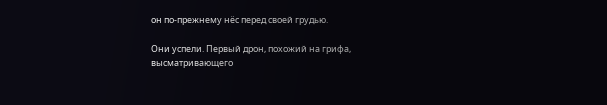он по-прежнему нёс перед своей грудью.

Они успели. Первый дрон, похожий на грифа, высматривающего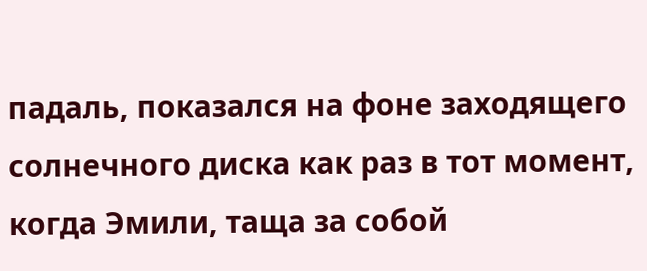падаль, показался на фоне заходящего солнечного диска как раз в тот момент, когда Эмили, таща за собой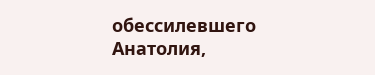обессилевшего Анатолия,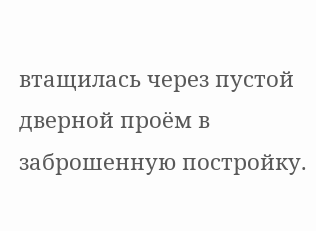втащилась через пустой дверной проём в заброшенную постройку.